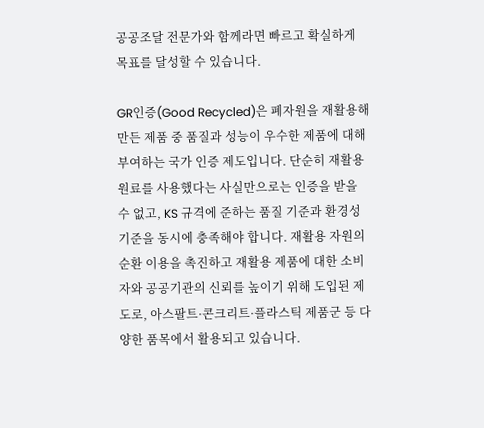공공조달 전문가와 함께라면 빠르고 확실하게 목표를 달성할 수 있습니다.

GR인증(Good Recycled)은 폐자원을 재활용해 만든 제품 중 품질과 성능이 우수한 제품에 대해 부여하는 국가 인증 제도입니다. 단순히 재활용 원료를 사용했다는 사실만으로는 인증을 받을 수 없고, KS 규격에 준하는 품질 기준과 환경성 기준을 동시에 충족해야 합니다. 재활용 자원의 순환 이용을 촉진하고 재활용 제품에 대한 소비자와 공공기관의 신뢰를 높이기 위해 도입된 제도로, 아스팔트·콘크리트·플라스틱 제품군 등 다양한 품목에서 활용되고 있습니다.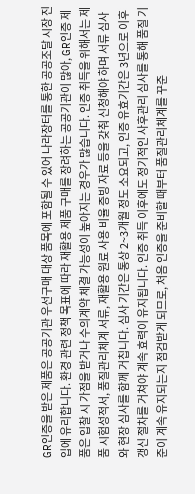GR인증을 받은 제품은 공공기관 우선구매 대상 품목에 포함될 수 있어 나라장터를 통한 공공조달 시장 진입에 유리합니다. 환경 관련 정책 목표에 따라 재활용 제품 구매를 장려하는 공공기관이 많아, GR인증 제품은 입찰 시 가점을 받거나 수의계약 체결 가능성이 높아지는 경우가 많습니다. 인증 취득을 위해서는 제품 시험성적서, 품질관리체계 서류, 재활용 원료 사용 비율 증빙 자료 등을 갖춰 신청해야 하며 서류 심사와 현장 심사를 함께 거칩니다. 심사 기간은 통상 2~3개월 정도 소요되고, 인증 유효기간은 3년으로 이후 갱신 절차를 거쳐야 계속 효력이 유지됩니다. 인증 취득 이후에도 정기적인 사후관리 심사를 통해 품질 기준이 계속 유지되는지 점검받게 되므로, 처음 인증을 준비할 때부터 품질관리체계를 꾸준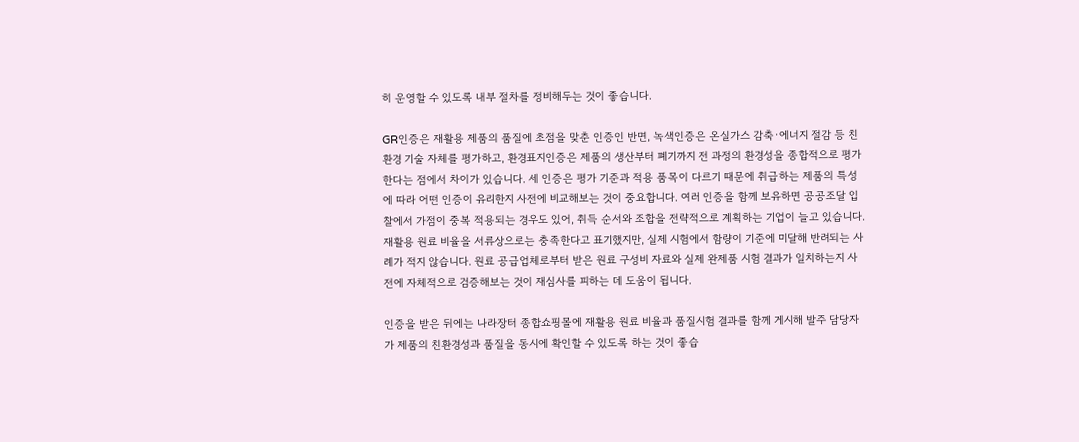히 운영할 수 있도록 내부 절차를 정비해두는 것이 좋습니다.

GR인증은 재활용 제품의 품질에 초점을 맞춘 인증인 반면, 녹색인증은 온실가스 감축·에너지 절감 등 친환경 기술 자체를 평가하고, 환경표지인증은 제품의 생산부터 폐기까지 전 과정의 환경성을 종합적으로 평가한다는 점에서 차이가 있습니다. 세 인증은 평가 기준과 적용 품목이 다르기 때문에 취급하는 제품의 특성에 따라 어떤 인증이 유리한지 사전에 비교해보는 것이 중요합니다. 여러 인증을 함께 보유하면 공공조달 입찰에서 가점이 중복 적용되는 경우도 있어, 취득 순서와 조합을 전략적으로 계획하는 기업이 늘고 있습니다.
재활용 원료 비율을 서류상으로는 충족한다고 표기했지만, 실제 시험에서 함량이 기준에 미달해 반려되는 사례가 적지 않습니다. 원료 공급업체로부터 받은 원료 구성비 자료와 실제 완제품 시험 결과가 일치하는지 사전에 자체적으로 검증해보는 것이 재심사를 피하는 데 도움이 됩니다.

인증을 받은 뒤에는 나라장터 종합쇼핑몰에 재활용 원료 비율과 품질시험 결과를 함께 게시해 발주 담당자가 제품의 친환경성과 품질을 동시에 확인할 수 있도록 하는 것이 좋습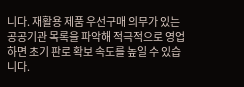니다. 재활용 제품 우선구매 의무가 있는 공공기관 목록을 파악해 적극적으로 영업하면 초기 판로 확보 속도를 높일 수 있습니다.